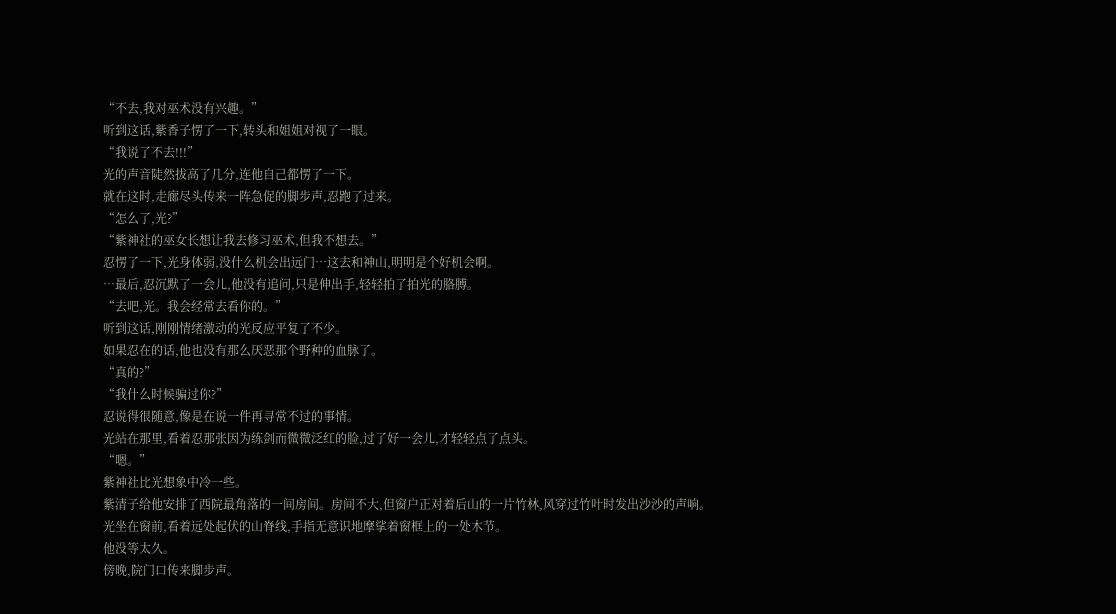“不去,我对巫术没有兴趣。”
听到这话,紫香子愣了一下,转头和姐姐对视了一眼。
“我说了不去!!!”
光的声音陡然拔高了几分,连他自己都愣了一下。
就在这时,走廊尽头传来一阵急促的脚步声,忍跑了过来。
“怎么了,光?”
“紫神社的巫女长想让我去修习巫术,但我不想去。”
忍愣了一下,光身体弱,没什么机会出远门…这去和神山,明明是个好机会啊。
…最后,忍沉默了一会儿,他没有追问,只是伸出手,轻轻拍了拍光的胳膊。
“去吧,光。我会经常去看你的。”
听到这话,刚刚情绪激动的光反应平复了不少。
如果忍在的话,他也没有那么厌恶那个野种的血脉了。
“真的?”
“我什么时候骗过你?”
忍说得很随意,像是在说一件再寻常不过的事情。
光站在那里,看着忍那张因为练剑而微微泛红的脸,过了好一会儿,才轻轻点了点头。
“嗯。”
紫神社比光想象中冷一些。
紫清子给他安排了西院最角落的一间房间。房间不大,但窗户正对着后山的一片竹林,风穿过竹叶时发出沙沙的声响。
光坐在窗前,看着远处起伏的山脊线,手指无意识地摩挲着窗框上的一处木节。
他没等太久。
傍晚,院门口传来脚步声。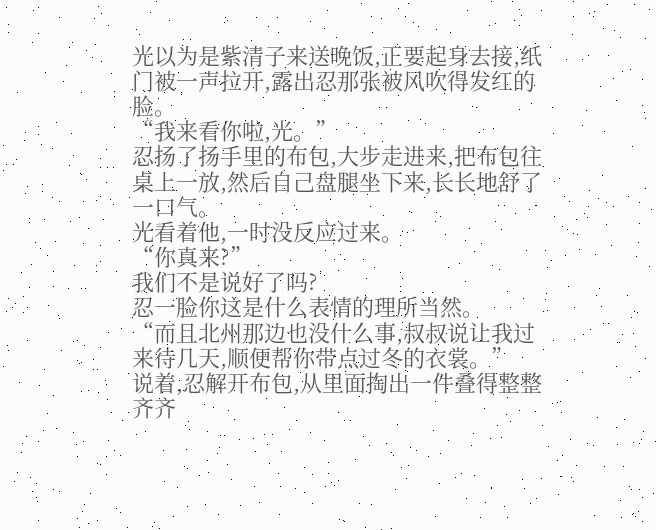光以为是紫清子来送晚饭,正要起身去接,纸门被一声拉开,露出忍那张被风吹得发红的脸。
“我来看你啦,光。”
忍扬了扬手里的布包,大步走进来,把布包往桌上一放,然后自己盘腿坐下来,长长地舒了一口气。
光看着他,一时没反应过来。
“你真来?”
我们不是说好了吗?
忍一脸你这是什么表情的理所当然。
“而且北州那边也没什么事,叔叔说让我过来待几天,顺便帮你带点过冬的衣裳。”
说着,忍解开布包,从里面掏出一件叠得整整齐齐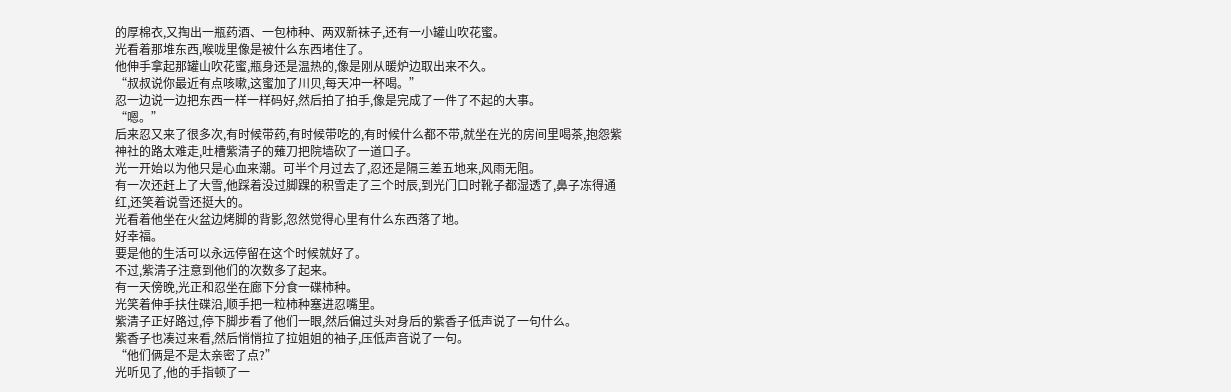的厚棉衣,又掏出一瓶药酒、一包柿种、两双新袜子,还有一小罐山吹花蜜。
光看着那堆东西,喉咙里像是被什么东西堵住了。
他伸手拿起那罐山吹花蜜,瓶身还是温热的,像是刚从暖炉边取出来不久。
“叔叔说你最近有点咳嗽,这蜜加了川贝,每天冲一杯喝。”
忍一边说一边把东西一样一样码好,然后拍了拍手,像是完成了一件了不起的大事。
“嗯。”
后来忍又来了很多次,有时候带药,有时候带吃的,有时候什么都不带,就坐在光的房间里喝茶,抱怨紫神社的路太难走,吐槽紫清子的薙刀把院墙砍了一道口子。
光一开始以为他只是心血来潮。可半个月过去了,忍还是隔三差五地来,风雨无阻。
有一次还赶上了大雪,他踩着没过脚踝的积雪走了三个时辰,到光门口时靴子都湿透了,鼻子冻得通红,还笑着说雪还挺大的。
光看着他坐在火盆边烤脚的背影,忽然觉得心里有什么东西落了地。
好幸福。
要是他的生活可以永远停留在这个时候就好了。
不过,紫清子注意到他们的次数多了起来。
有一天傍晚,光正和忍坐在廊下分食一碟柿种。
光笑着伸手扶住碟沿,顺手把一粒柿种塞进忍嘴里。
紫清子正好路过,停下脚步看了他们一眼,然后偏过头对身后的紫香子低声说了一句什么。
紫香子也凑过来看,然后悄悄拉了拉姐姐的袖子,压低声音说了一句。
“他们俩是不是太亲密了点?”
光听见了,他的手指顿了一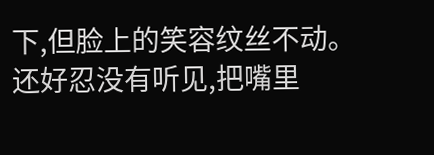下,但脸上的笑容纹丝不动。
还好忍没有听见,把嘴里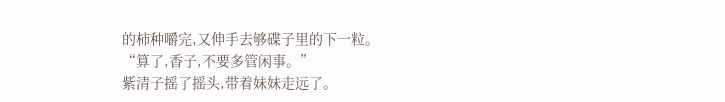的柿种嚼完,又伸手去够碟子里的下一粒。
“算了,香子,不要多管闲事。”
紫清子摇了摇头,带着妹妹走远了。